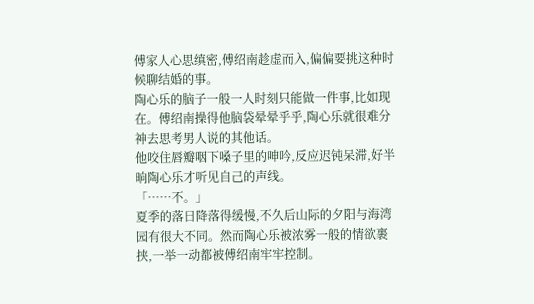傅家人心思缜密,傅绍南趁虚而入,偏偏要挑这种时候聊结婚的事。
陶心乐的脑子一般一人时刻只能做一件事,比如现在。傅绍南操得他脑袋晕晕乎乎,陶心乐就很难分神去思考男人说的其他话。
他咬住唇瓣咽下嗓子里的呻吟,反应迟钝呆滞,好半晌陶心乐才听见自己的声线。
「……不。」
夏季的落日降落得缓慢,不久后山际的夕阳与海湾园有很大不同。然而陶心乐被浓雾一般的情欲裹挟,一举一动都被傅绍南牢牢控制。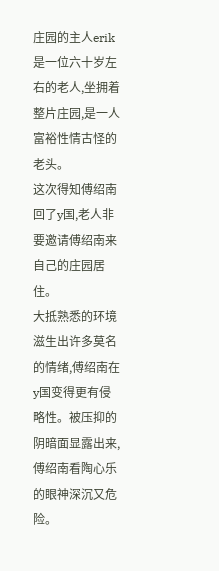庄园的主人erik是一位六十岁左右的老人,坐拥着整片庄园,是一人富裕性情古怪的老头。
这次得知傅绍南回了y国,老人非要邀请傅绍南来自己的庄园居住。
大抵熟悉的环境滋生出许多莫名的情绪,傅绍南在y国变得更有侵略性。被压抑的阴暗面显露出来,傅绍南看陶心乐的眼神深沉又危险。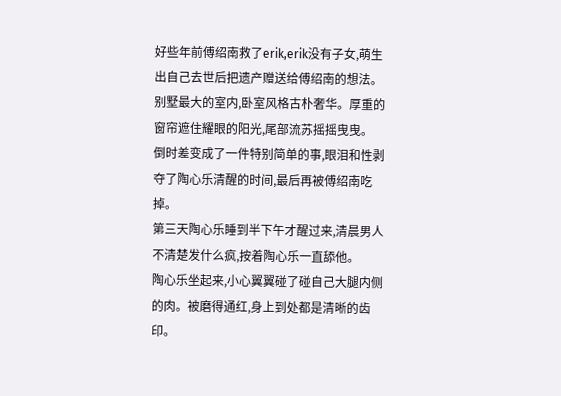好些年前傅绍南救了erik,erik没有子女,萌生出自己去世后把遗产赠送给傅绍南的想法。
别墅最大的室内,卧室风格古朴奢华。厚重的窗帘遮住耀眼的阳光,尾部流苏摇摇曳曳。
倒时差变成了一件特别简单的事,眼泪和性剥夺了陶心乐清醒的时间,最后再被傅绍南吃掉。
第三天陶心乐睡到半下午才醒过来,清晨男人不清楚发什么疯,按着陶心乐一直舔他。
陶心乐坐起来,小心翼翼碰了碰自己大腿内侧的肉。被磨得通红,身上到处都是清晰的齿印。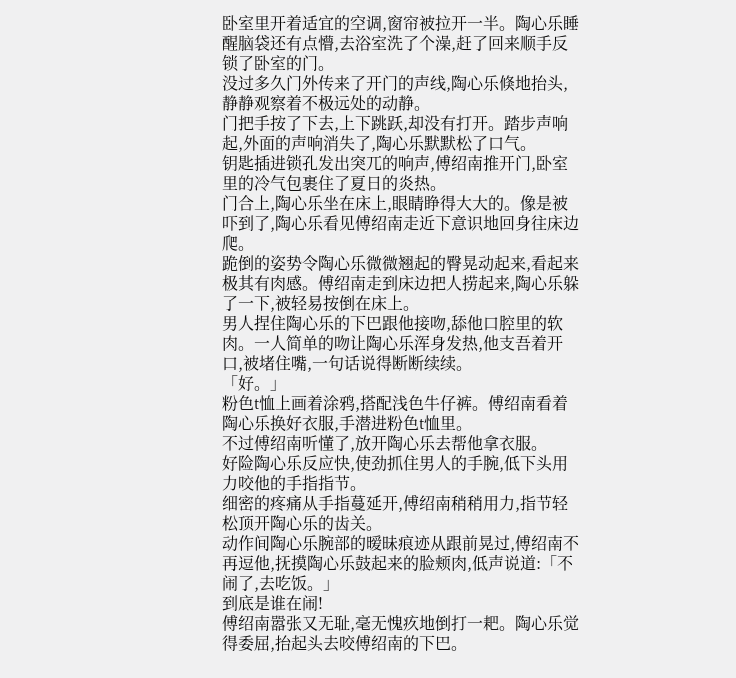卧室里开着适宜的空调,窗帘被拉开一半。陶心乐睡醒脑袋还有点懵,去浴室洗了个澡,赶了回来顺手反锁了卧室的门。
没过多久门外传来了开门的声线,陶心乐倏地抬头,静静观察着不极远处的动静。
门把手按了下去,上下跳跃,却没有打开。踏步声响起,外面的声响消失了,陶心乐默默松了口气。
钥匙插进锁孔发出突兀的响声,傅绍南推开门,卧室里的冷气包裹住了夏日的炎热。
门合上,陶心乐坐在床上,眼睛睁得大大的。像是被吓到了,陶心乐看见傅绍南走近下意识地回身往床边爬。
跪倒的姿势令陶心乐微微翘起的臀晃动起来,看起来极其有肉感。傅绍南走到床边把人捞起来,陶心乐躲了一下,被轻易按倒在床上。
男人捏住陶心乐的下巴跟他接吻,舔他口腔里的软肉。一人简单的吻让陶心乐浑身发热,他支吾着开口,被堵住嘴,一句话说得断断续续。
「好。」
粉色t恤上画着涂鸦,搭配浅色牛仔裤。傅绍南看着陶心乐换好衣服,手潜进粉色t恤里。
不过傅绍南听懂了,放开陶心乐去帮他拿衣服。
好险陶心乐反应快,使劲抓住男人的手腕,低下头用力咬他的手指指节。
细密的疼痛从手指蔓延开,傅绍南稍稍用力,指节轻松顶开陶心乐的齿关。
动作间陶心乐腕部的暧昧痕迹从跟前晃过,傅绍南不再逗他,抚摸陶心乐鼓起来的脸颊肉,低声说道:「不闹了,去吃饭。」
到底是谁在闹!
傅绍南嚣张又无耻,毫无愧疚地倒打一耙。陶心乐觉得委屈,抬起头去咬傅绍南的下巴。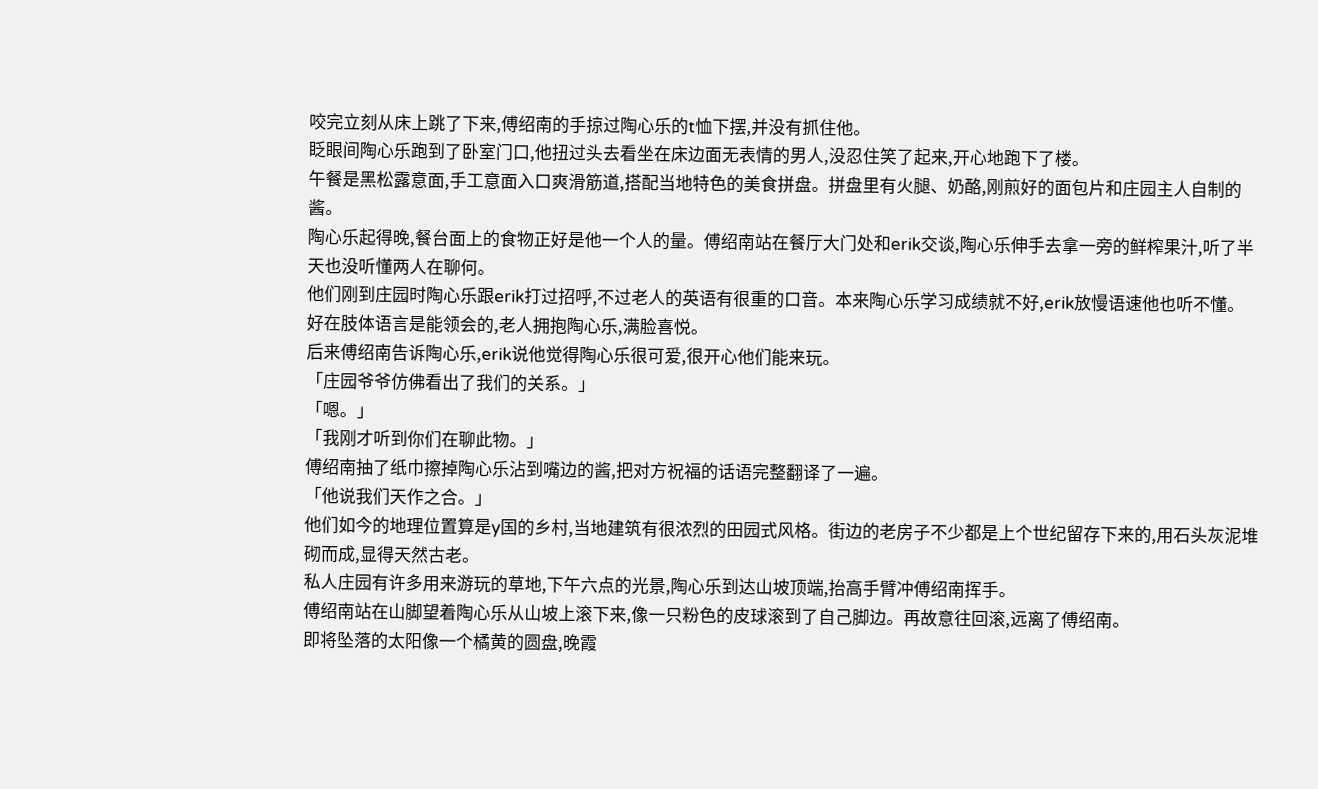咬完立刻从床上跳了下来,傅绍南的手掠过陶心乐的t恤下摆,并没有抓住他。
眨眼间陶心乐跑到了卧室门口,他扭过头去看坐在床边面无表情的男人,没忍住笑了起来,开心地跑下了楼。
午餐是黑松露意面,手工意面入口爽滑筋道,搭配当地特色的美食拼盘。拼盘里有火腿、奶酪,刚煎好的面包片和庄园主人自制的酱。
陶心乐起得晚,餐台面上的食物正好是他一个人的量。傅绍南站在餐厅大门处和erik交谈,陶心乐伸手去拿一旁的鲜榨果汁,听了半天也没听懂两人在聊何。
他们刚到庄园时陶心乐跟erik打过招呼,不过老人的英语有很重的口音。本来陶心乐学习成绩就不好,erik放慢语速他也听不懂。
好在肢体语言是能领会的,老人拥抱陶心乐,满脸喜悦。
后来傅绍南告诉陶心乐,erik说他觉得陶心乐很可爱,很开心他们能来玩。
「庄园爷爷仿佛看出了我们的关系。」
「嗯。」
「我刚才听到你们在聊此物。」
傅绍南抽了纸巾擦掉陶心乐沾到嘴边的酱,把对方祝福的话语完整翻译了一遍。
「他说我们天作之合。」
他们如今的地理位置算是y国的乡村,当地建筑有很浓烈的田园式风格。街边的老房子不少都是上个世纪留存下来的,用石头灰泥堆砌而成,显得天然古老。
私人庄园有许多用来游玩的草地,下午六点的光景,陶心乐到达山坡顶端,抬高手臂冲傅绍南挥手。
傅绍南站在山脚望着陶心乐从山坡上滚下来,像一只粉色的皮球滚到了自己脚边。再故意往回滚,远离了傅绍南。
即将坠落的太阳像一个橘黄的圆盘,晚霞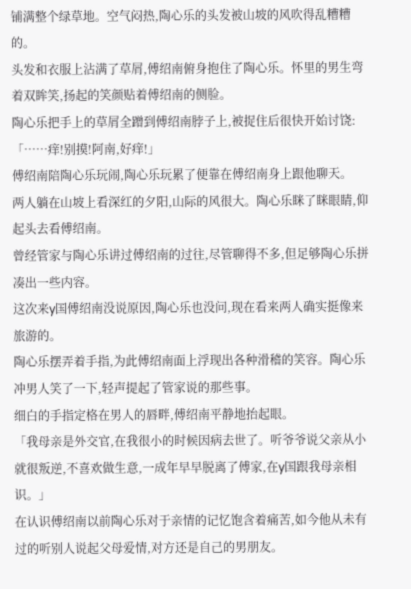铺满整个绿草地。空气闷热,陶心乐的头发被山坡的风吹得乱糟糟的。
头发和衣服上沾满了草屑,傅绍南俯身抱住了陶心乐。怀里的男生弯着双眸笑,扬起的笑颜贴着傅绍南的侧脸。
陶心乐把手上的草屑全蹭到傅绍南脖子上,被捉住后很快开始讨饶:「……痒!别摸!阿南,好痒!」
傅绍南陪陶心乐玩闹,陶心乐玩累了便靠在傅绍南身上跟他聊天。
两人躺在山坡上看深红的夕阳,山际的风很大。陶心乐眯了眯眼睛,仰起头去看傅绍南。
曾经管家与陶心乐讲过傅绍南的过往,尽管聊得不多,但足够陶心乐拼凑出一些内容。
这次来y国傅绍南没说原因,陶心乐也没问,现在看来两人确实挺像来旅游的。
陶心乐摆弄着手指,为此傅绍南面上浮现出各种滑稽的笑容。陶心乐冲男人笑了一下,轻声提起了管家说的那些事。
细白的手指定格在男人的唇畔,傅绍南平静地抬起眼。
「我母亲是外交官,在我很小的时候因病去世了。听爷爷说父亲从小就很叛逆,不喜欢做生意,一成年早早脱离了傅家,在y国跟我母亲相识。」
在认识傅绍南以前陶心乐对于亲情的记忆饱含着痛苦,如今他从未有过的听别人说起父母爱情,对方还是自己的男朋友。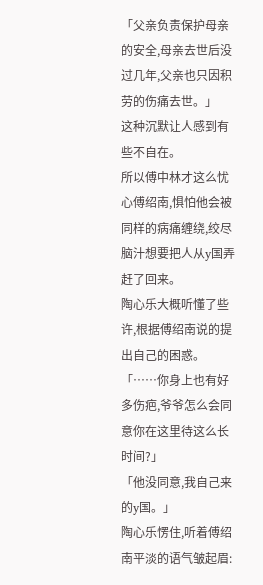「父亲负责保护母亲的安全,母亲去世后没过几年,父亲也只因积劳的伤痛去世。」
这种沉默让人感到有些不自在。
所以傅中林才这么忧心傅绍南,惧怕他会被同样的病痛缠绕,绞尽脑汁想要把人从y国弄赶了回来。
陶心乐大概听懂了些许,根据傅绍南说的提出自己的困惑。
「……你身上也有好多伤疤,爷爷怎么会同意你在这里待这么长时间?」
「他没同意,我自己来的y国。」
陶心乐愣住,听着傅绍南平淡的语气皱起眉: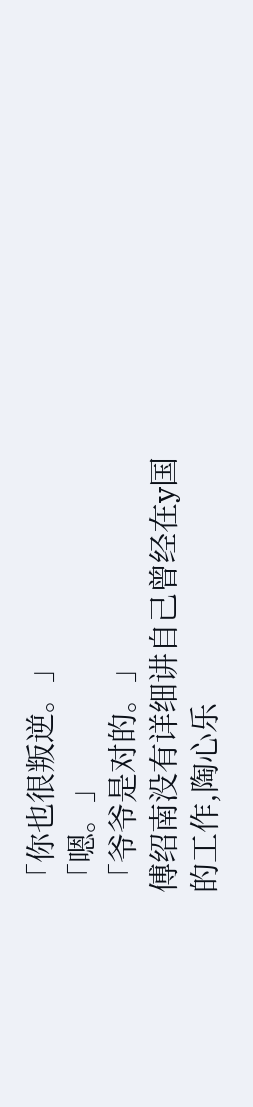「你也很叛逆。」
「嗯。」
「爷爷是对的。」
傅绍南没有详细讲自己曾经在y国的工作,陶心乐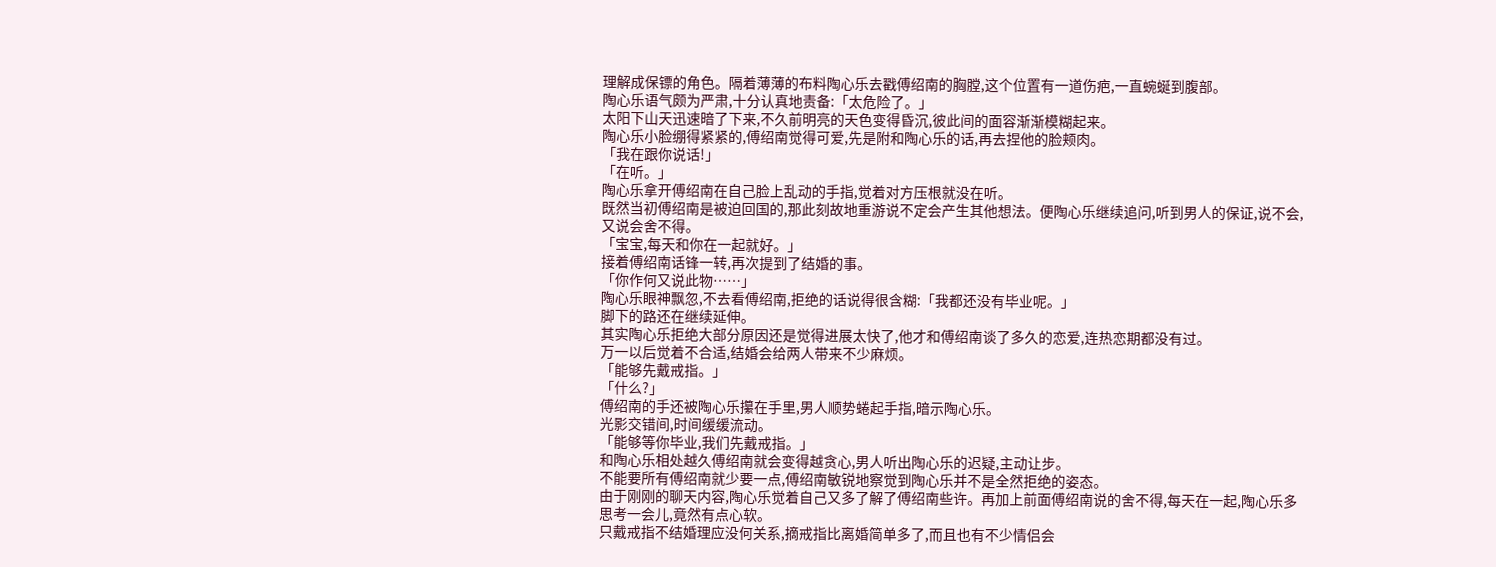理解成保镖的角色。隔着薄薄的布料陶心乐去戳傅绍南的胸膛,这个位置有一道伤疤,一直蜿蜒到腹部。
陶心乐语气颇为严肃,十分认真地责备:「太危险了。」
太阳下山天迅速暗了下来,不久前明亮的天色变得昏沉,彼此间的面容渐渐模糊起来。
陶心乐小脸绷得紧紧的,傅绍南觉得可爱,先是附和陶心乐的话,再去捏他的脸颊肉。
「我在跟你说话!」
「在听。」
陶心乐拿开傅绍南在自己脸上乱动的手指,觉着对方压根就没在听。
既然当初傅绍南是被迫回国的,那此刻故地重游说不定会产生其他想法。便陶心乐继续追问,听到男人的保证,说不会,又说会舍不得。
「宝宝,每天和你在一起就好。」
接着傅绍南话锋一转,再次提到了结婚的事。
「你作何又说此物……」
陶心乐眼神飘忽,不去看傅绍南,拒绝的话说得很含糊:「我都还没有毕业呢。」
脚下的路还在继续延伸。
其实陶心乐拒绝大部分原因还是觉得进展太快了,他才和傅绍南谈了多久的恋爱,连热恋期都没有过。
万一以后觉着不合适,结婚会给两人带来不少麻烦。
「能够先戴戒指。」
「什么?」
傅绍南的手还被陶心乐攥在手里,男人顺势蜷起手指,暗示陶心乐。
光影交错间,时间缓缓流动。
「能够等你毕业,我们先戴戒指。」
和陶心乐相处越久傅绍南就会变得越贪心,男人听出陶心乐的迟疑,主动让步。
不能要所有傅绍南就少要一点,傅绍南敏锐地察觉到陶心乐并不是全然拒绝的姿态。
由于刚刚的聊天内容,陶心乐觉着自己又多了解了傅绍南些许。再加上前面傅绍南说的舍不得,每天在一起,陶心乐多思考一会儿,竟然有点心软。
只戴戒指不结婚理应没何关系,摘戒指比离婚简单多了,而且也有不少情侣会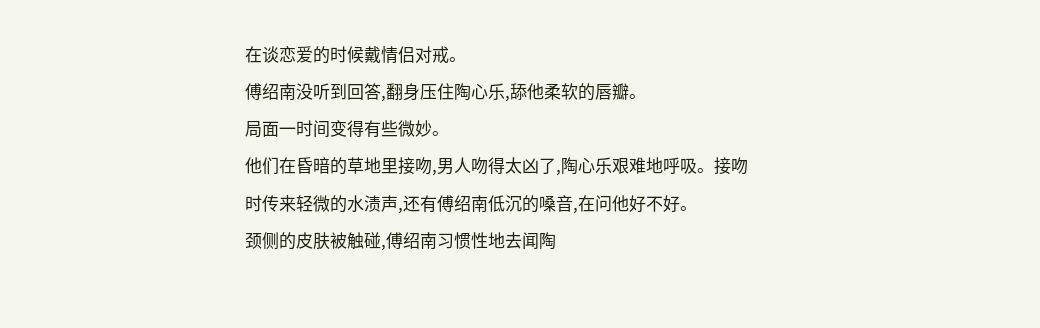在谈恋爱的时候戴情侣对戒。
傅绍南没听到回答,翻身压住陶心乐,舔他柔软的唇瓣。
局面一时间变得有些微妙。
他们在昏暗的草地里接吻,男人吻得太凶了,陶心乐艰难地呼吸。接吻时传来轻微的水渍声,还有傅绍南低沉的嗓音,在问他好不好。
颈侧的皮肤被触碰,傅绍南习惯性地去闻陶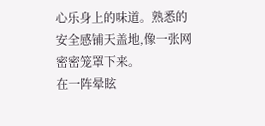心乐身上的味道。熟悉的安全感铺天盖地,像一张网密密笼罩下来。
在一阵晕眩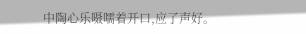中陶心乐嗫嚅着开口,应了声好。